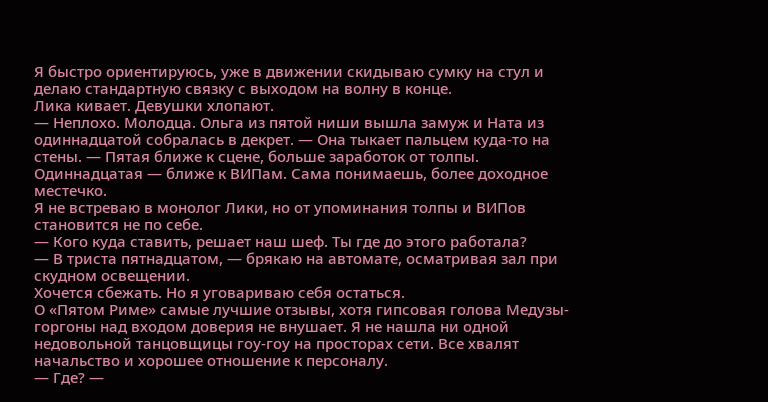Я быстро ориентируюсь, уже в движении скидываю сумку на стул и делаю стандартную связку с выходом на волну в конце.
Лика кивает. Девушки хлопают.
— Неплохо. Молодца. Ольга из пятой ниши вышла замуж и Ната из одиннадцатой собралась в декрет. — Она тыкает пальцем куда-то на стены. — Пятая ближе к сцене, больше заработок от толпы. Одиннадцатая — ближе к ВИПам. Сама понимаешь, более доходное местечко.
Я не встреваю в монолог Лики, но от упоминания толпы и ВИПов становится не по себе.
— Кого куда ставить, решает наш шеф. Ты где до этого работала?
— В триста пятнадцатом, — брякаю на автомате, осматривая зал при скудном освещении.
Хочется сбежать. Но я уговариваю себя остаться.
О «Пятом Риме» самые лучшие отзывы, хотя гипсовая голова Медузы-горгоны над входом доверия не внушает. Я не нашла ни одной недовольной танцовщицы гоу-гоу на просторах сети. Все хвалят начальство и хорошее отношение к персоналу.
— Где? —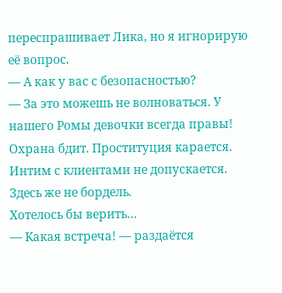переспрашивает Лика, но я игнорирую её вопрос.
— А как у вас с безопасностью?
— За это можешь не волноваться. У нашего Ромы девочки всегда правы! Охрана бдит. Проституция карается. Интим с клиентами не допускается. Здесь же не бордель.
Хотелось бы верить…
— Какая встреча! — раздаётся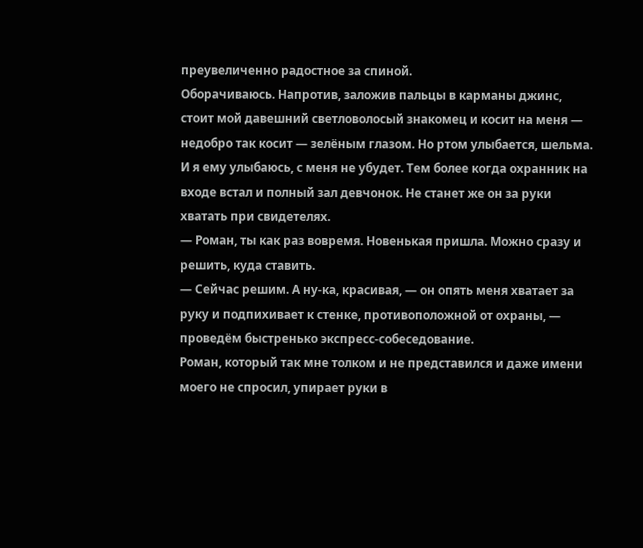преувеличенно радостное за спиной.
Оборачиваюсь. Напротив, заложив пальцы в карманы джинс, стоит мой давешний светловолосый знакомец и косит на меня — недобро так косит — зелёным глазом. Но ртом улыбается, шельма.
И я ему улыбаюсь, с меня не убудет. Тем более когда охранник на входе встал и полный зал девчонок. Не станет же он за руки хватать при свидетелях.
— Роман, ты как раз вовремя. Новенькая пришла. Можно сразу и решить, куда ставить.
— Сейчас решим. А ну-ка, красивая, — он опять меня хватает за руку и подпихивает к стенке, противоположной от охраны, — проведём быстренько экспресс-собеседование.
Роман, который так мне толком и не представился и даже имени моего не спросил, упирает руки в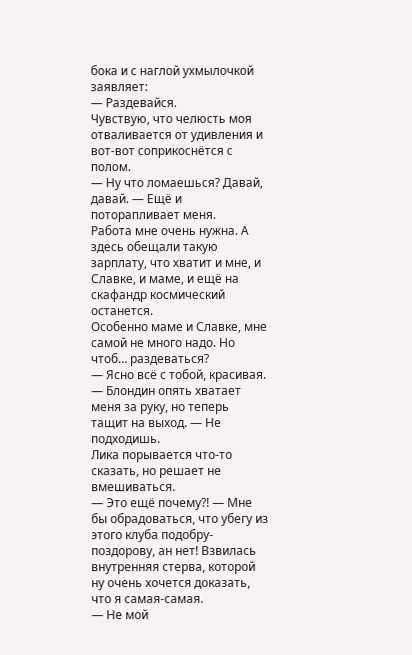бока и с наглой ухмылочкой заявляет:
— Раздевайся.
Чувствую, что челюсть моя отваливается от удивления и вот-вот соприкоснётся с полом.
— Ну что ломаешься? Давай, давай. — Ещё и поторапливает меня.
Работа мне очень нужна. А здесь обещали такую зарплату, что хватит и мне, и Славке, и маме, и ещё на скафандр космический останется.
Особенно маме и Славке, мне самой не много надо. Но чтоб… раздеваться?
— Ясно всё с тобой, красивая. — Блондин опять хватает меня за руку, но теперь тащит на выход. — Не подходишь.
Лика порывается что-то сказать, но решает не вмешиваться.
— Это ещё почему?! — Мне бы обрадоваться, что убегу из этого клуба подобру-поздорову, ан нет! Взвилась внутренняя стерва, которой ну очень хочется доказать, что я самая-самая.
— Не мой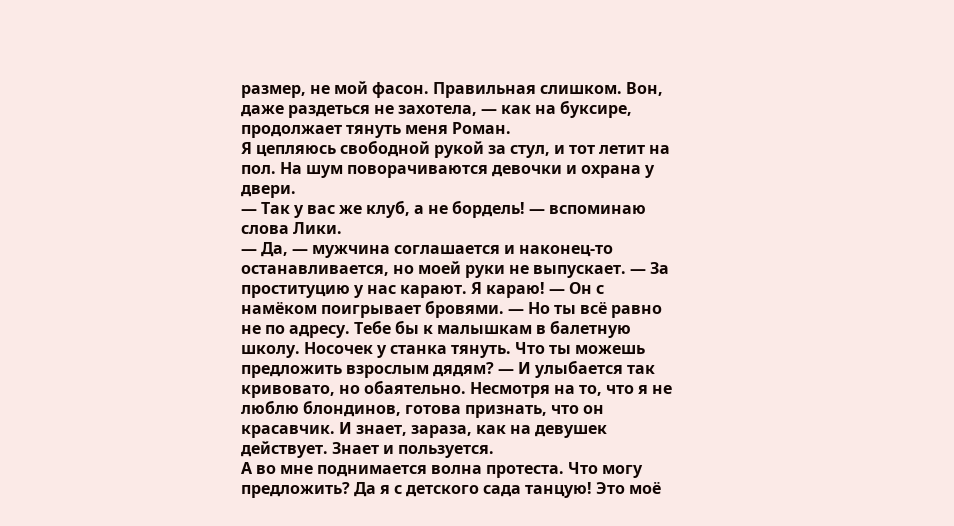размер, не мой фасон. Правильная слишком. Вон, даже раздеться не захотела, — как на буксире, продолжает тянуть меня Роман.
Я цепляюсь свободной рукой за стул, и тот летит на пол. На шум поворачиваются девочки и охрана у двери.
— Так у вас же клуб, а не бордель! — вспоминаю слова Лики.
— Да, — мужчина соглашается и наконец-то останавливается, но моей руки не выпускает. — За проституцию у нас карают. Я караю! — Он с намёком поигрывает бровями. — Но ты всё равно не по адресу. Тебе бы к малышкам в балетную школу. Носочек у станка тянуть. Что ты можешь предложить взрослым дядям? — И улыбается так кривовато, но обаятельно. Несмотря на то, что я не люблю блондинов, готова признать, что он красавчик. И знает, зараза, как на девушек действует. Знает и пользуется.
А во мне поднимается волна протеста. Что могу предложить? Да я с детского сада танцую! Это моё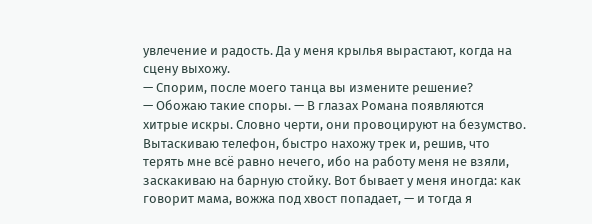увлечение и радость. Да у меня крылья вырастают, когда на сцену выхожу.
— Спорим, после моего танца вы измените решение?
— Обожаю такие споры. — В глазах Романа появляются хитрые искры. Словно черти, они провоцируют на безумство.
Вытаскиваю телефон, быстро нахожу трек и, решив, что терять мне всё равно нечего, ибо на работу меня не взяли, заскакиваю на барную стойку. Вот бывает у меня иногда: как говорит мама, вожжа под хвост попадает, — и тогда я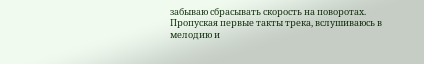забываю сбрасывать скорость на поворотах.
Пропуская первые такты трека, вслушиваюсь в мелодию и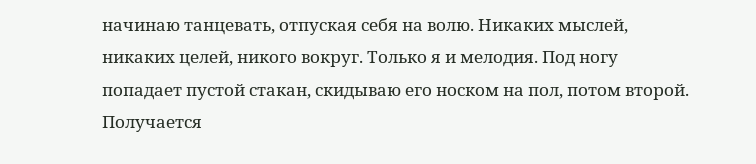начинаю танцевать, отпуская себя на волю. Никаких мыслей, никаких целей, никого вокруг. Только я и мелодия. Под ногу попадает пустой стакан, скидываю его носком на пол, потом второй. Получается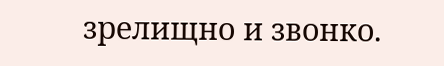зрелищно и звонко.